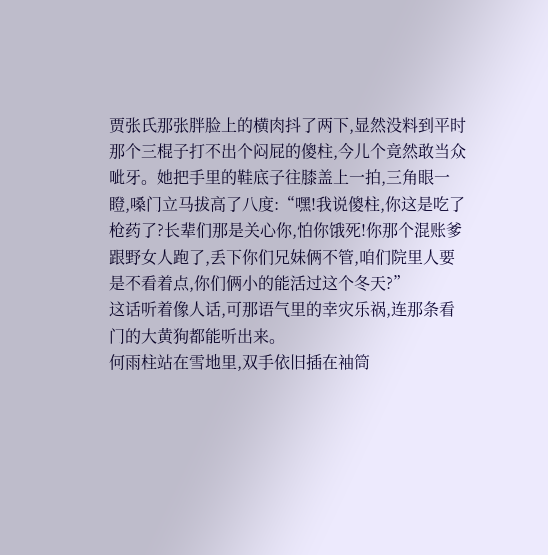贾张氏那张胖脸上的横肉抖了两下,显然没料到平时那个三棍子打不出个闷屁的傻柱,今儿个竟然敢当众呲牙。她把手里的鞋底子往膝盖上一拍,三角眼一瞪,嗓门立马拔高了八度:“嘿!我说傻柱,你这是吃了枪药了?长辈们那是关心你,怕你饿死!你那个混账爹跟野女人跑了,丢下你们兄妹俩不管,咱们院里人要是不看着点,你们俩小的能活过这个冬天?”
这话听着像人话,可那语气里的幸灾乐祸,连那条看门的大黄狗都能听出来。
何雨柱站在雪地里,双手依旧插在袖筒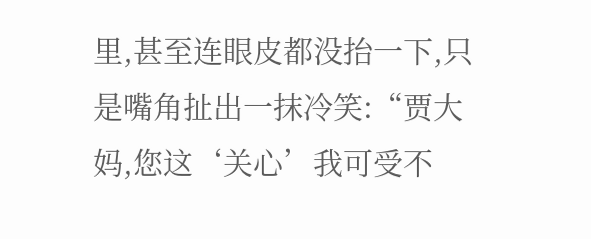里,甚至连眼皮都没抬一下,只是嘴角扯出一抹冷笑:“贾大妈,您这‘关心’我可受不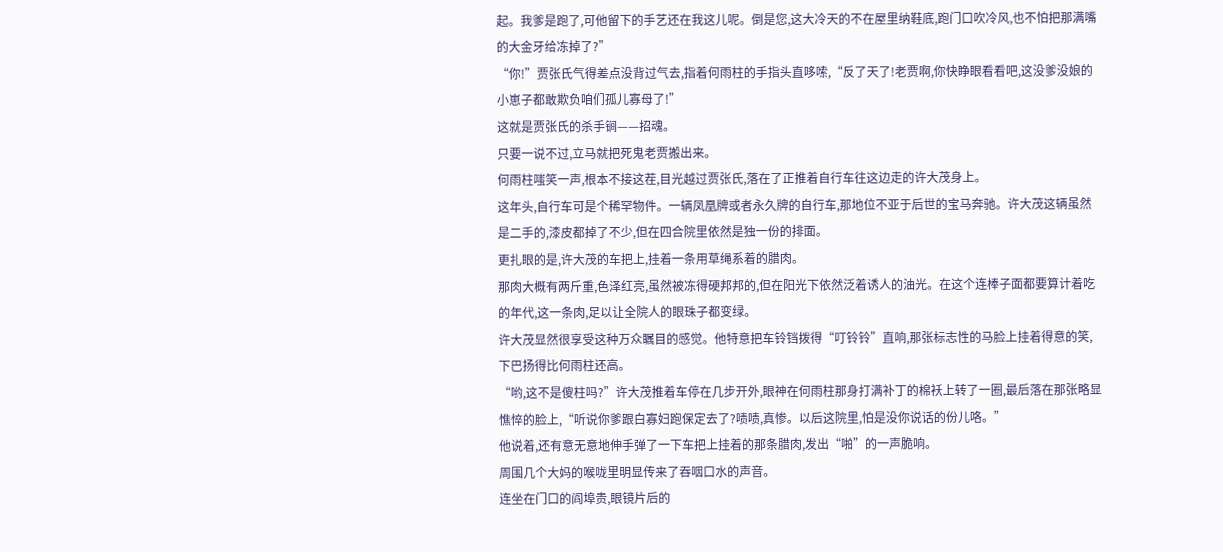起。我爹是跑了,可他留下的手艺还在我这儿呢。倒是您,这大冷天的不在屋里纳鞋底,跑门口吹冷风,也不怕把那满嘴的大金牙给冻掉了?”
“你!”贾张氏气得差点没背过气去,指着何雨柱的手指头直哆嗦,“反了天了!老贾啊,你快睁眼看看吧,这没爹没娘的小崽子都敢欺负咱们孤儿寡母了!”
这就是贾张氏的杀手锏——招魂。
只要一说不过,立马就把死鬼老贾搬出来。
何雨柱嗤笑一声,根本不接这茬,目光越过贾张氏,落在了正推着自行车往这边走的许大茂身上。
这年头,自行车可是个稀罕物件。一辆凤凰牌或者永久牌的自行车,那地位不亚于后世的宝马奔驰。许大茂这辆虽然是二手的,漆皮都掉了不少,但在四合院里依然是独一份的排面。
更扎眼的是,许大茂的车把上,挂着一条用草绳系着的腊肉。
那肉大概有两斤重,色泽红亮,虽然被冻得硬邦邦的,但在阳光下依然泛着诱人的油光。在这个连棒子面都要算计着吃的年代,这一条肉,足以让全院人的眼珠子都变绿。
许大茂显然很享受这种万众瞩目的感觉。他特意把车铃铛拨得“叮铃铃”直响,那张标志性的马脸上挂着得意的笑,下巴扬得比何雨柱还高。
“哟,这不是傻柱吗?”许大茂推着车停在几步开外,眼神在何雨柱那身打满补丁的棉袄上转了一圈,最后落在那张略显憔悴的脸上,“听说你爹跟白寡妇跑保定去了?啧啧,真惨。以后这院里,怕是没你说话的份儿咯。”
他说着,还有意无意地伸手弹了一下车把上挂着的那条腊肉,发出“啪”的一声脆响。
周围几个大妈的喉咙里明显传来了吞咽口水的声音。
连坐在门口的阎埠贵,眼镜片后的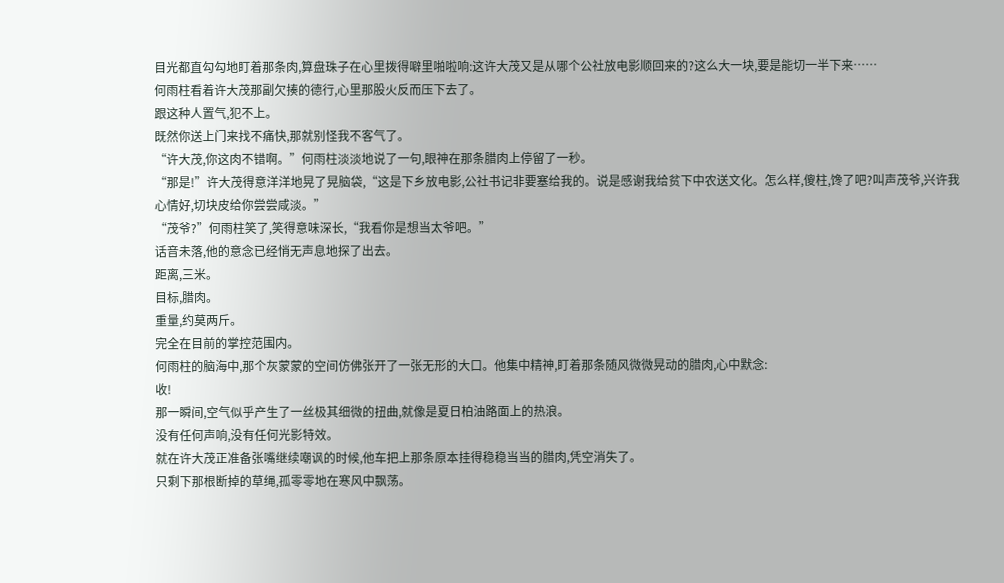目光都直勾勾地盯着那条肉,算盘珠子在心里拨得噼里啪啦响:这许大茂又是从哪个公社放电影顺回来的?这么大一块,要是能切一半下来……
何雨柱看着许大茂那副欠揍的德行,心里那股火反而压下去了。
跟这种人置气,犯不上。
既然你送上门来找不痛快,那就别怪我不客气了。
“许大茂,你这肉不错啊。”何雨柱淡淡地说了一句,眼神在那条腊肉上停留了一秒。
“那是!”许大茂得意洋洋地晃了晃脑袋,“这是下乡放电影,公社书记非要塞给我的。说是感谢我给贫下中农送文化。怎么样,傻柱,馋了吧?叫声茂爷,兴许我心情好,切块皮给你尝尝咸淡。”
“茂爷?”何雨柱笑了,笑得意味深长,“我看你是想当太爷吧。”
话音未落,他的意念已经悄无声息地探了出去。
距离,三米。
目标,腊肉。
重量,约莫两斤。
完全在目前的掌控范围内。
何雨柱的脑海中,那个灰蒙蒙的空间仿佛张开了一张无形的大口。他集中精神,盯着那条随风微微晃动的腊肉,心中默念:
收!
那一瞬间,空气似乎产生了一丝极其细微的扭曲,就像是夏日柏油路面上的热浪。
没有任何声响,没有任何光影特效。
就在许大茂正准备张嘴继续嘲讽的时候,他车把上那条原本挂得稳稳当当的腊肉,凭空消失了。
只剩下那根断掉的草绳,孤零零地在寒风中飘荡。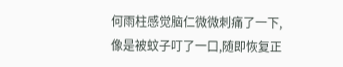何雨柱感觉脑仁微微刺痛了一下,像是被蚊子叮了一口,随即恢复正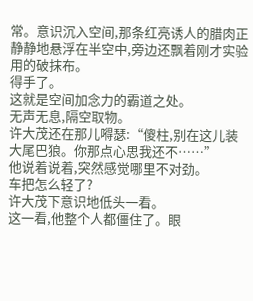常。意识沉入空间,那条红亮诱人的腊肉正静静地悬浮在半空中,旁边还飘着刚才实验用的破抹布。
得手了。
这就是空间加念力的霸道之处。
无声无息,隔空取物。
许大茂还在那儿嘚瑟:“傻柱,别在这儿装大尾巴狼。你那点心思我还不……”
他说着说着,突然感觉哪里不对劲。
车把怎么轻了?
许大茂下意识地低头一看。
这一看,他整个人都僵住了。眼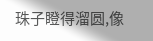珠子瞪得溜圆,像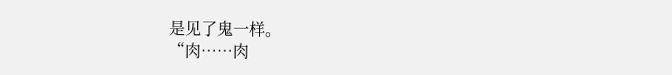是见了鬼一样。
“肉……肉